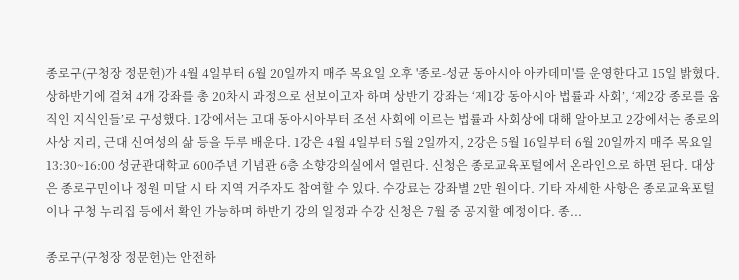종로구(구청장 정문헌)가 4월 4일부터 6월 20일까지 매주 목요일 오후 '종로-성균 동아시아 아카데미'를 운영한다고 15일 밝혔다. 상하반기에 걸쳐 4개 강좌를 총 20차시 과정으로 선보이고자 하며 상반기 강좌는 ‘제1강 동아시아 법률과 사회’, ‘제2강 종로를 움직인 지식인들’로 구성했다. 1강에서는 고대 동아시아부터 조선 사회에 이르는 법률과 사회상에 대해 알아보고 2강에서는 종로의 사상 지리, 근대 신여성의 삶 등을 두루 배운다. 1강은 4월 4일부터 5월 2일까지, 2강은 5월 16일부터 6월 20일까지 매주 목요일 13:30~16:00 성균관대학교 600주년 기념관 6층 소향강의실에서 열린다. 신청은 종로교육포털에서 온라인으로 하면 된다. 대상은 종로구민이나 정원 미달 시 타 지역 거주자도 참여할 수 있다. 수강료는 강좌별 2만 원이다. 기타 자세한 사항은 종로교육포털이나 구청 누리집 등에서 확인 가능하며 하반기 강의 일정과 수강 신청은 7월 중 공지할 예정이다. 종...

종로구(구청장 정문헌)는 안전하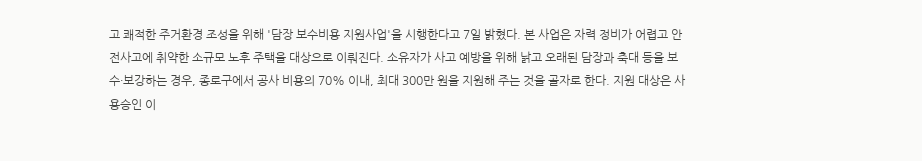고 쾌적한 주거환경 조성을 위해 '담장 보수비용 지원사업'을 시행한다고 7일 밝혔다. 본 사업은 자력 정비가 어렵고 안전사고에 취약한 소규모 노후 주택을 대상으로 이뤄진다. 소유자가 사고 예방을 위해 낡고 오래된 담장과 축대 등을 보수·보강하는 경우, 종로구에서 공사 비용의 70% 이내, 최대 300만 원을 지원해 주는 것을 골자로 한다. 지원 대상은 사용승인 이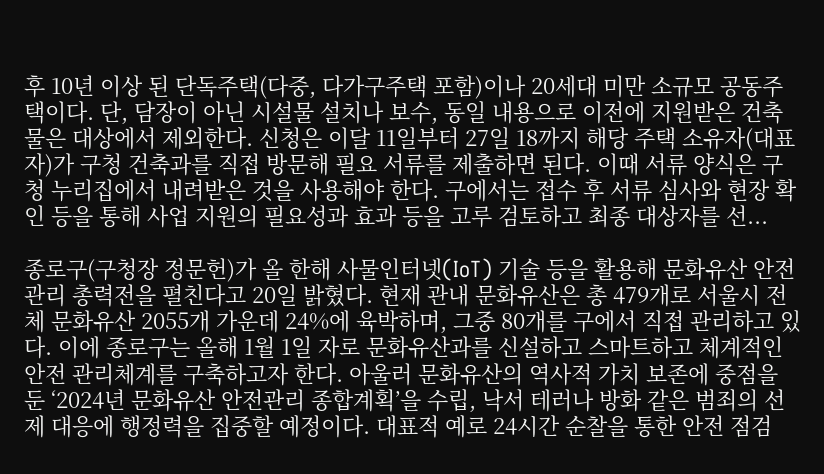후 10년 이상 된 단독주택(다중, 다가구주택 포함)이나 20세대 미만 소규모 공동주택이다. 단, 담장이 아닌 시설물 설치나 보수, 동일 내용으로 이전에 지원받은 건축물은 대상에서 제외한다. 신청은 이달 11일부터 27일 18까지 해당 주택 소유자(대표자)가 구청 건축과를 직접 방문해 필요 서류를 제출하면 된다. 이때 서류 양식은 구청 누리집에서 내려받은 것을 사용해야 한다. 구에서는 접수 후 서류 심사와 현장 확인 등을 통해 사업 지원의 필요성과 효과 등을 고루 검토하고 최종 대상자를 선...

종로구(구청장 정문헌)가 올 한해 사물인터넷(IoT) 기술 등을 활용해 문화유산 안전관리 총력전을 펼친다고 20일 밝혔다. 현재 관내 문화유산은 총 479개로 서울시 전체 문화유산 2055개 가운데 24%에 육박하며, 그중 80개를 구에서 직접 관리하고 있다. 이에 종로구는 올해 1월 1일 자로 문화유산과를 신설하고 스마트하고 체계적인 안전 관리체계를 구축하고자 한다. 아울러 문화유산의 역사적 가치 보존에 중점을 둔 ‘2024년 문화유산 안전관리 종합계획’을 수립, 낙서 테러나 방화 같은 범죄의 선제 대응에 행정력을 집중할 예정이다. 대표적 예로 24시간 순찰을 통한 안전 점검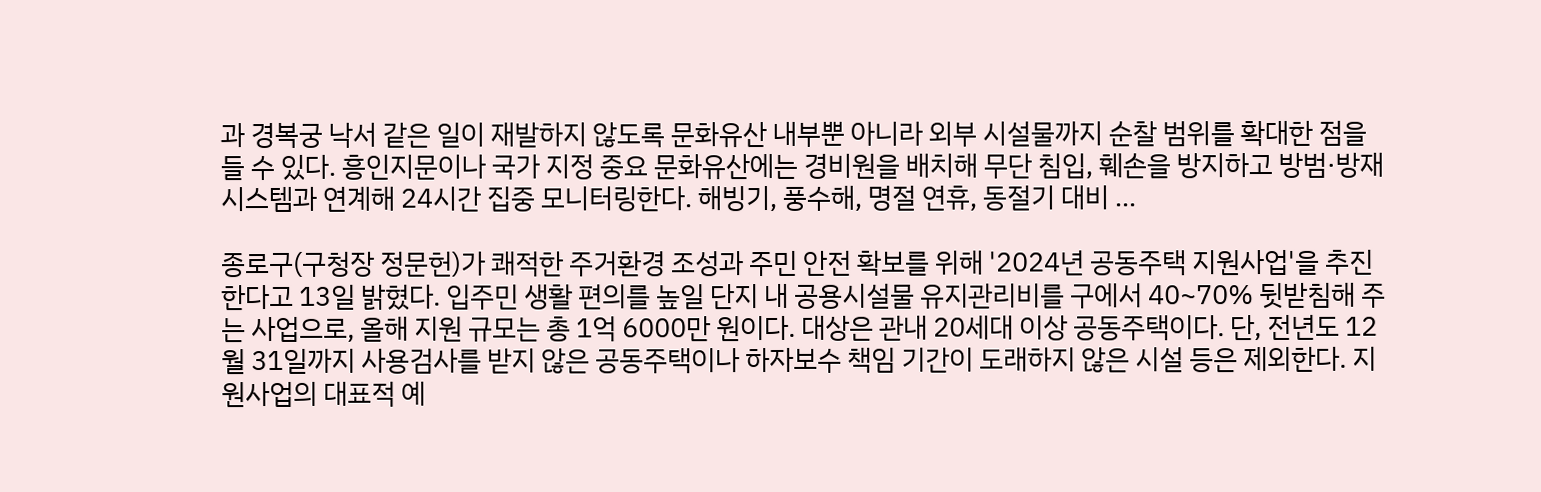과 경복궁 낙서 같은 일이 재발하지 않도록 문화유산 내부뿐 아니라 외부 시설물까지 순찰 범위를 확대한 점을 들 수 있다. 흥인지문이나 국가 지정 중요 문화유산에는 경비원을 배치해 무단 침입, 훼손을 방지하고 방범·방재 시스템과 연계해 24시간 집중 모니터링한다. 해빙기, 풍수해, 명절 연휴, 동절기 대비 ...

종로구(구청장 정문헌)가 쾌적한 주거환경 조성과 주민 안전 확보를 위해 '2024년 공동주택 지원사업'을 추진한다고 13일 밝혔다. 입주민 생활 편의를 높일 단지 내 공용시설물 유지관리비를 구에서 40~70% 뒷받침해 주는 사업으로, 올해 지원 규모는 총 1억 6000만 원이다. 대상은 관내 20세대 이상 공동주택이다. 단, 전년도 12월 31일까지 사용검사를 받지 않은 공동주택이나 하자보수 책임 기간이 도래하지 않은 시설 등은 제외한다. 지원사업의 대표적 예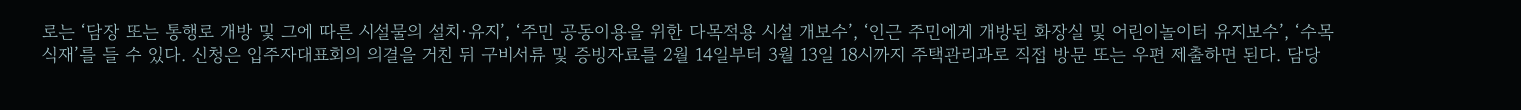로는 ‘담장 또는 통행로 개방 및 그에 따른 시설물의 설치·유지’, ‘주민 공동이용을 위한 다목적용 시설 개보수’, ‘인근 주민에게 개방된 화장실 및 어린이놀이터 유지보수’, ‘수목 식재’를 들 수 있다. 신청은 입주자대표회의 의결을 거친 뒤 구비서류 및 증빙자료를 2월 14일부터 3월 13일 18시까지 주택관리과로 직접 방문 또는 우편 제출하면 된다. 담당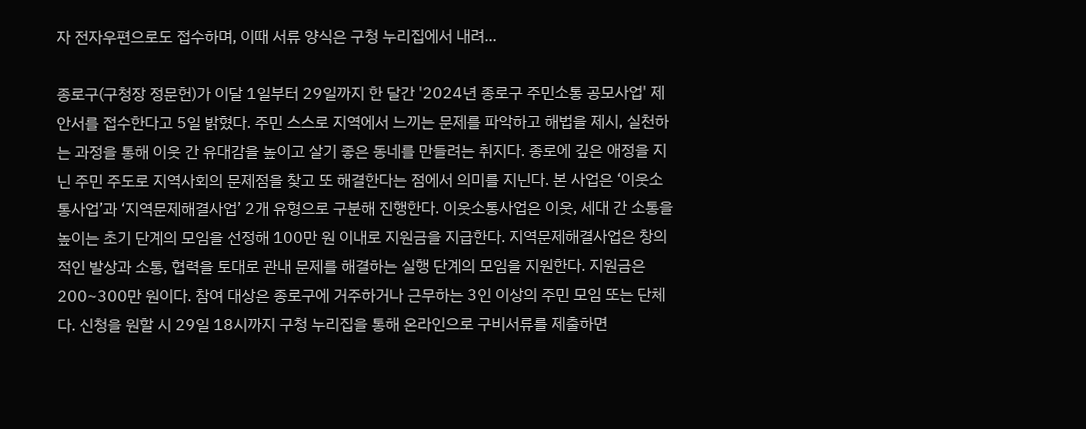자 전자우편으로도 접수하며, 이때 서류 양식은 구청 누리집에서 내려...

종로구(구청장 정문헌)가 이달 1일부터 29일까지 한 달간 '2024년 종로구 주민소통 공모사업' 제안서를 접수한다고 5일 밝혔다. 주민 스스로 지역에서 느끼는 문제를 파악하고 해법을 제시, 실천하는 과정을 통해 이웃 간 유대감을 높이고 살기 좋은 동네를 만들려는 취지다. 종로에 깊은 애정을 지닌 주민 주도로 지역사회의 문제점을 찾고 또 해결한다는 점에서 의미를 지닌다. 본 사업은 ‘이웃소통사업’과 ‘지역문제해결사업’ 2개 유형으로 구분해 진행한다. 이웃소통사업은 이웃, 세대 간 소통을 높이는 초기 단계의 모임을 선정해 100만 원 이내로 지원금을 지급한다. 지역문제해결사업은 창의적인 발상과 소통, 협력을 토대로 관내 문제를 해결하는 실행 단계의 모임을 지원한다. 지원금은 200~300만 원이다. 참여 대상은 종로구에 거주하거나 근무하는 3인 이상의 주민 모임 또는 단체다. 신청을 원할 시 29일 18시까지 구청 누리집을 통해 온라인으로 구비서류를 제출하면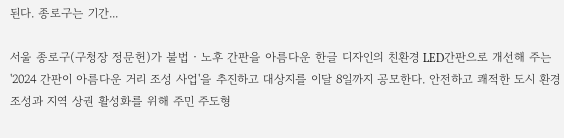된다. 종로구는 기간...

서울 종로구(구청장 정문헌)가 불법‧노후 간판을 아름다운 한글 디자인의 친환경 LED간판으로 개선해 주는 '2024 간판이 아름다운 거리 조성 사업'을 추진하고 대상지를 이달 8일까지 공모한다. 안전하고 쾌적한 도시 환경 조성과 지역 상권 활성화를 위해 주민 주도형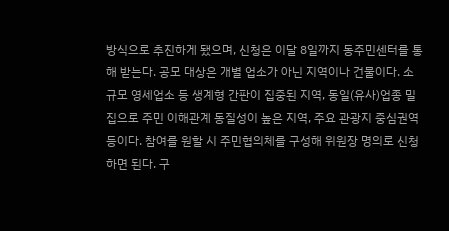방식으로 추진하게 됐으며, 신청은 이달 8일까지 동주민센터를 통해 받는다. 공모 대상은 개별 업소가 아닌 지역이나 건물이다. 소규모 영세업소 등 생계형 간판이 집중된 지역, 동일(유사)업종 밀집으로 주민 이해관계 동질성이 높은 지역, 주요 관광지 중심권역 등이다. 참여를 원할 시 주민협의체를 구성해 위원장 명의로 신청하면 된다. 구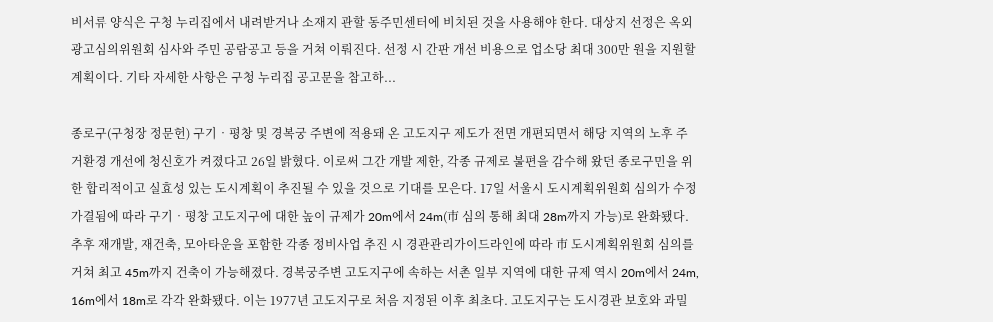비서류 양식은 구청 누리집에서 내려받거나 소재지 관할 동주민센터에 비치된 것을 사용해야 한다. 대상지 선정은 옥외광고심의위원회 심사와 주민 공람공고 등을 거쳐 이뤄진다. 선정 시 간판 개선 비용으로 업소당 최대 300만 원을 지원할 계획이다. 기타 자세한 사항은 구청 누리집 공고문을 참고하...

종로구(구청장 정문헌) 구기‧평창 및 경복궁 주변에 적용돼 온 고도지구 제도가 전면 개편되면서 해당 지역의 노후 주거환경 개선에 청신호가 켜졌다고 26일 밝혔다. 이로써 그간 개발 제한, 각종 규제로 불편을 감수해 왔던 종로구민을 위한 합리적이고 실효성 있는 도시계획이 추진될 수 있을 것으로 기대를 모은다. 17일 서울시 도시계획위원회 심의가 수정 가결됨에 따라 구기‧평창 고도지구에 대한 높이 규제가 20m에서 24m(市 심의 통해 최대 28m까지 가능)로 완화됐다. 추후 재개발, 재건축, 모아타운을 포함한 각종 정비사업 추진 시 경관관리가이드라인에 따라 市 도시계획위원회 심의를 거쳐 최고 45m까지 건축이 가능해졌다. 경복궁주변 고도지구에 속하는 서촌 일부 지역에 대한 규제 역시 20m에서 24m, 16m에서 18m로 각각 완화됐다. 이는 1977년 고도지구로 처음 지정된 이후 최초다. 고도지구는 도시경관 보호와 과밀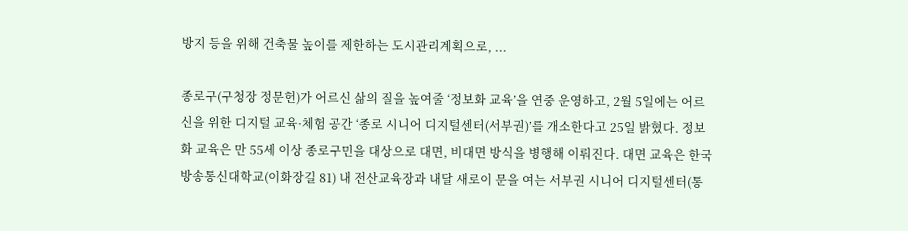방지 등을 위해 건축물 높이를 제한하는 도시관리계획으로, ...

종로구(구청장 정문헌)가 어르신 삶의 질을 높여줄 ‘정보화 교육’을 연중 운영하고, 2월 5일에는 어르신을 위한 디지털 교육·체험 공간 ‘종로 시니어 디지털센터(서부권)’를 개소한다고 25일 밝혔다. 정보화 교육은 만 55세 이상 종로구민을 대상으로 대면, 비대면 방식을 병행해 이뤄진다. 대면 교육은 한국방송통신대학교(이화장길 81) 내 전산교육장과 내달 새로이 문을 여는 서부권 시니어 디지털센터(통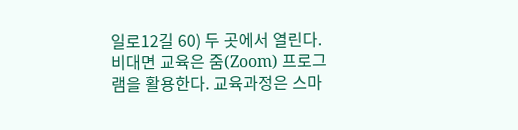일로12길 60) 두 곳에서 열린다. 비대면 교육은 줌(Zoom) 프로그램을 활용한다. 교육과정은 스마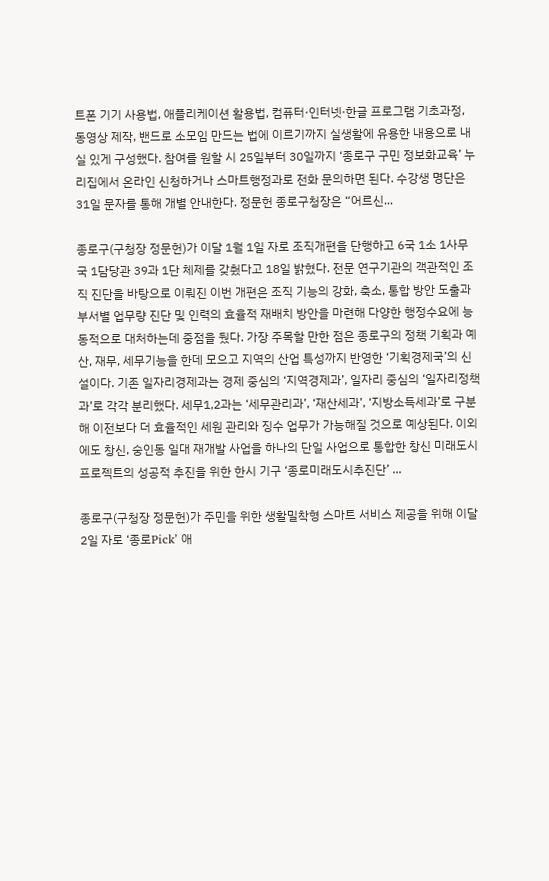트폰 기기 사용법, 애플리케이션 활용법, 컴퓨터·인터넷·한글 프로그램 기초과정, 동영상 제작, 밴드로 소모임 만드는 법에 이르기까지 실생활에 유용한 내용으로 내실 있게 구성했다. 참여를 원할 시 25일부터 30일까지 ‘종로구 구민 정보화교육’ 누리집에서 온라인 신청하거나 스마트행정과로 전화 문의하면 된다. 수강생 명단은 31일 문자를 통해 개별 안내한다. 정문헌 종로구청장은 “어르신...

종로구(구청장 정문헌)가 이달 1월 1일 자로 조직개편을 단행하고 6국 1소 1사무국 1담당관 39과 1단 체제를 갖췄다고 18일 밝혔다. 전문 연구기관의 객관적인 조직 진단을 바탕으로 이뤄진 이번 개편은 조직 기능의 강화, 축소, 통합 방안 도출과 부서별 업무량 진단 및 인력의 효율적 재배치 방안을 마련해 다양한 행정수요에 능동적으로 대처하는데 중점을 뒀다. 가장 주목할 만한 점은 종로구의 정책 기획과 예산, 재무, 세무기능을 한데 모으고 지역의 산업 특성까지 반영한 ‘기획경제국’의 신설이다. 기존 일자리경제과는 경제 중심의 ‘지역경제과’, 일자리 중심의 ‘일자리정책과’로 각각 분리했다. 세무1,2과는 ‘세무관리과’, ‘재산세과’, ‘지방소득세과’로 구분해 이전보다 더 효율적인 세원 관리와 징수 업무가 가능해질 것으로 예상된다. 이외에도 창신, 숭인동 일대 재개발 사업을 하나의 단일 사업으로 통합한 창신 미래도시 프로젝트의 성공적 추진을 위한 한시 기구 ‘종로미래도시추진단’ ...

종로구(구청장 정문헌)가 주민을 위한 생활밀착형 스마트 서비스 제공을 위해 이달 2일 자로 ‘종로Pick’ 애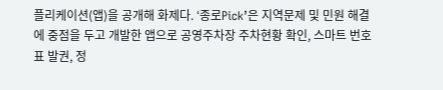플리케이션(앱)을 공개해 화제다. ‘종로Pick’은 지역문제 및 민원 해결에 중점을 두고 개발한 앱으로 공영주차장 주차현황 확인, 스마트 번호표 발권, 정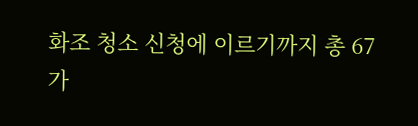화조 청소 신청에 이르기까지 총 67가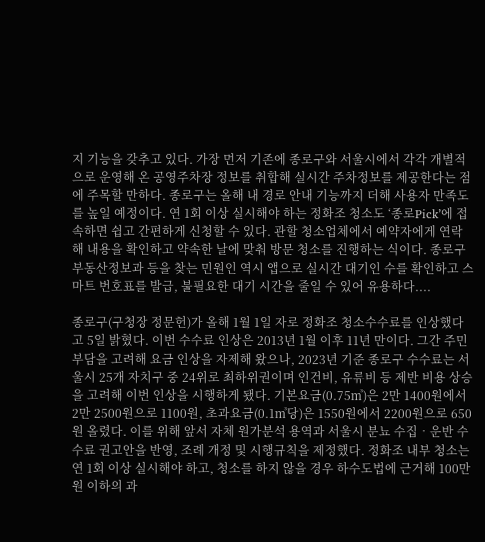지 기능을 갖추고 있다. 가장 먼저 기존에 종로구와 서울시에서 각각 개별적으로 운영해 온 공영주차장 정보를 취합해 실시간 주차정보를 제공한다는 점에 주목할 만하다. 종로구는 올해 내 경로 안내 기능까지 더해 사용자 만족도를 높일 예정이다. 연 1회 이상 실시해야 하는 정화조 청소도 ‘종로Pick’에 접속하면 쉽고 간편하게 신청할 수 있다. 관할 청소업체에서 예약자에게 연락해 내용을 확인하고 약속한 날에 맞춰 방문 청소를 진행하는 식이다. 종로구 부동산정보과 등을 찾는 민원인 역시 앱으로 실시간 대기인 수를 확인하고 스마트 번호표를 발급, 불필요한 대기 시간을 줄일 수 있어 유용하다....

종로구(구청장 정문헌)가 올해 1월 1일 자로 정화조 청소수수료를 인상했다고 5일 밝혔다. 이번 수수료 인상은 2013년 1월 이후 11년 만이다. 그간 주민 부담을 고려해 요금 인상을 자제해 왔으나, 2023년 기준 종로구 수수료는 서울시 25개 자치구 중 24위로 최하위권이며 인건비, 유류비 등 제반 비용 상승을 고려해 이번 인상을 시행하게 됐다. 기본요금(0.75㎥)은 2만 1400원에서 2만 2500원으로 1100원, 초과요금(0.1㎥당)은 1550원에서 2200원으로 650원 올렸다. 이를 위해 앞서 자체 원가분석 용역과 서울시 분뇨 수집‧운반 수수료 권고안을 반영, 조례 개정 및 시행규칙을 제정했다. 정화조 내부 청소는 연 1회 이상 실시해야 하고, 청소를 하지 않을 경우 하수도법에 근거해 100만 원 이하의 과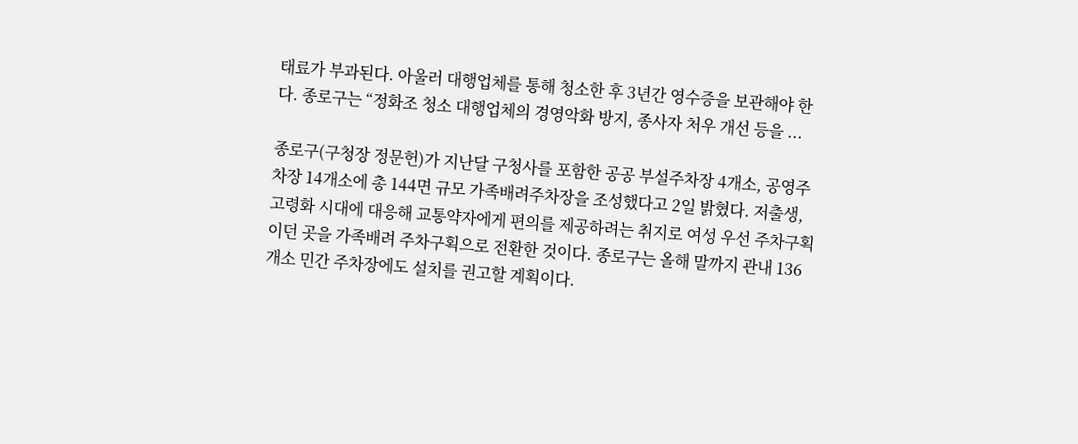태료가 부과된다. 아울러 대행업체를 통해 청소한 후 3년간 영수증을 보관해야 한다. 종로구는 “정화조 청소 대행업체의 경영악화 방지, 종사자 처우 개선 등을 ...

종로구(구청장 정문헌)가 지난달 구청사를 포함한 공공 부설주차장 4개소, 공영주차장 14개소에 총 144면 규모 가족배려주차장을 조성했다고 2일 밝혔다. 저출생, 고령화 시대에 대응해 교통약자에게 편의를 제공하려는 취지로 여성 우선 주차구획이던 곳을 가족배려 주차구획으로 전환한 것이다. 종로구는 올해 말까지 관내 136개소 민간 주차장에도 설치를 권고할 계획이다.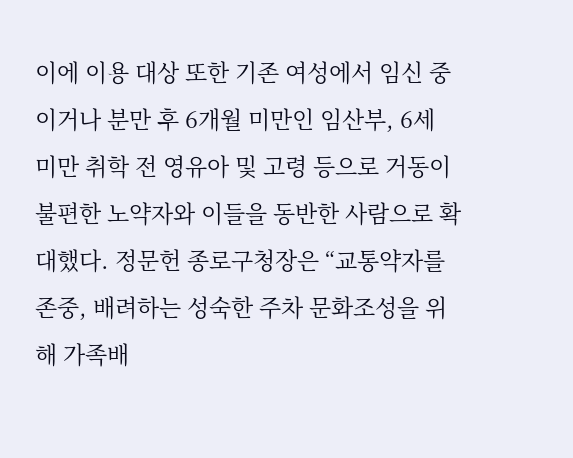이에 이용 대상 또한 기존 여성에서 임신 중이거나 분만 후 6개월 미만인 임산부, 6세 미만 취학 전 영유아 및 고령 등으로 거동이 불편한 노약자와 이들을 동반한 사람으로 확대했다. 정문헌 종로구청장은 “교통약자를 존중, 배려하는 성숙한 주차 문화조성을 위해 가족배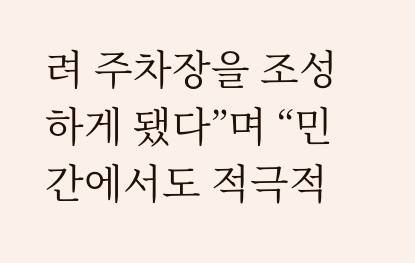려 주차장을 조성하게 됐다”며 “민간에서도 적극적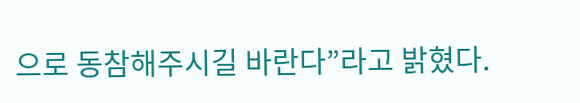으로 동참해주시길 바란다”라고 밝혔다.